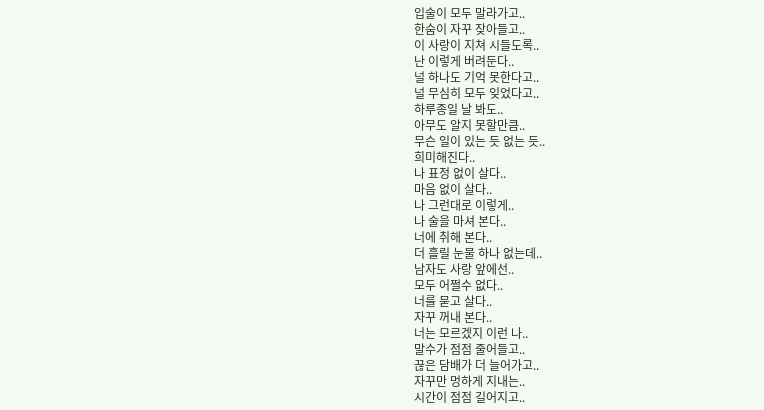입술이 모두 말라가고..
한숨이 자꾸 잦아들고..
이 사랑이 지쳐 시들도록..
난 이렇게 버려둔다..
널 하나도 기억 못한다고..
널 무심히 모두 잊었다고..
하루종일 날 봐도..
아무도 알지 못할만큼..
무슨 일이 있는 듯 없는 듯..
희미해진다..
나 표정 없이 살다..
마음 없이 살다..
나 그런대로 이렇게..
나 술을 마셔 본다..
너에 취해 본다..
더 흘릴 눈물 하나 없는데..
남자도 사랑 앞에선..
모두 어쩔수 없다..
너를 묻고 살다..
자꾸 꺼내 본다..
너는 모르겠지 이런 나..
말수가 점점 줄어들고..
끊은 담배가 더 늘어가고..
자꾸만 멍하게 지내는..
시간이 점점 길어지고..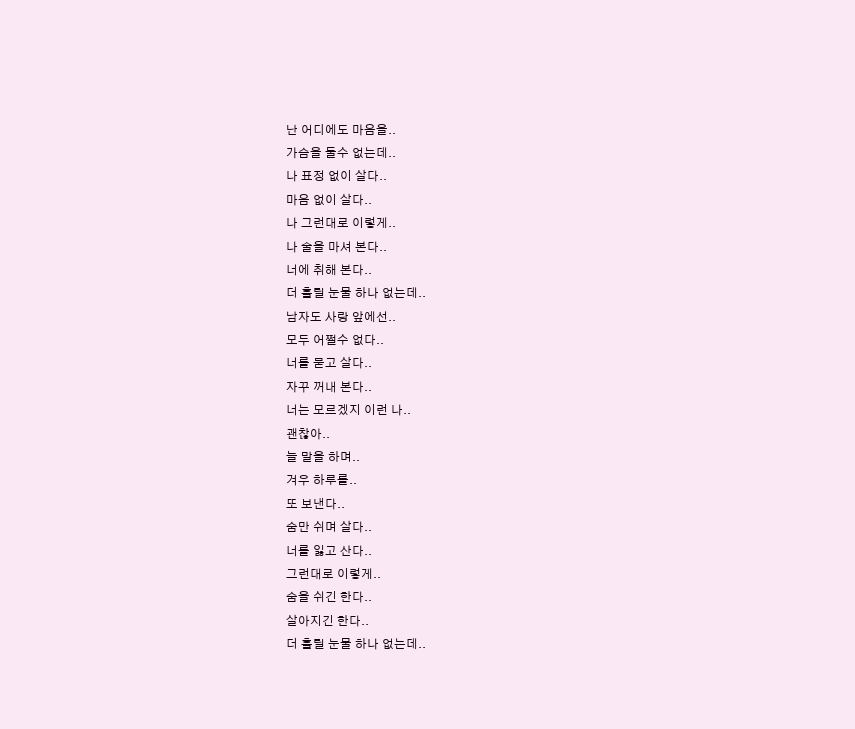난 어디에도 마음을..
가슴을 둘수 없는데..
나 표정 없이 살다..
마음 없이 살다..
나 그런대로 이렇게..
나 술을 마셔 본다..
너에 취해 본다..
더 흘릴 눈물 하나 없는데..
남자도 사랑 앞에선..
모두 어쩔수 없다..
너를 묻고 살다..
자꾸 꺼내 본다..
너는 모르겠지 이런 나..
괜찮아..
늘 말을 하며..
겨우 하루를..
또 보낸다..
숨만 쉬며 살다..
너를 잃고 산다..
그런대로 이렇게..
숨을 쉬긴 한다..
살아지긴 한다..
더 흘릴 눈물 하나 없는데..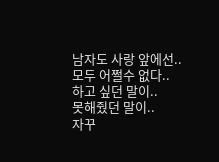남자도 사랑 앞에선..
모두 어쩔수 없다..
하고 싶던 말이..
못해줬던 말이..
자꾸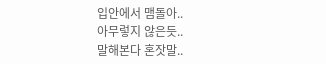입안에서 맴돌아..
아무렇지 않은듯..
말해본다 혼잣말..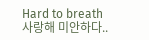Hard to breath
사랑해 미안하다..